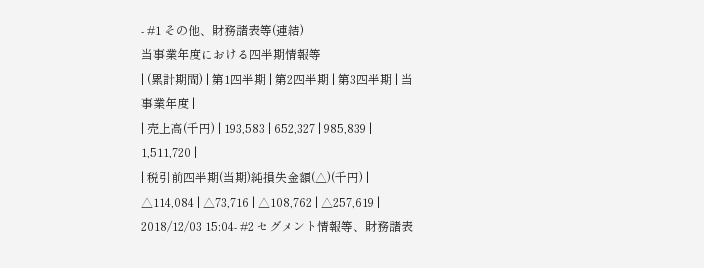- #1 その他、財務諸表等(連結)
当事業年度における四半期情報等
| (累計期間) | 第1四半期 | 第2四半期 | 第3四半期 | 当事業年度 |
| 売上高(千円) | 193,583 | 652,327 | 985,839 | 1,511,720 |
| 税引前四半期(当期)純損失金額(△)(千円) | △114,084 | △73,716 | △108,762 | △257,619 |
2018/12/03 15:04- #2 セグメント情報等、財務諸表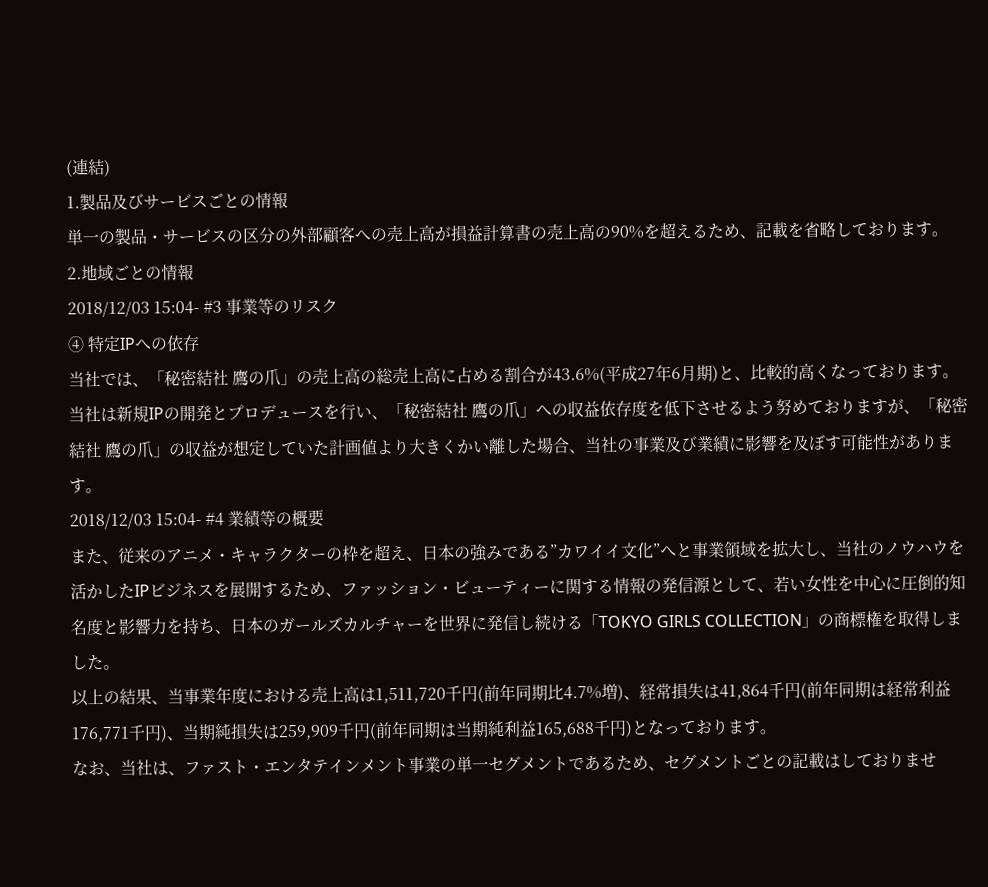(連結)
1.製品及びサービスごとの情報
単一の製品・サービスの区分の外部顧客への売上高が損益計算書の売上高の90%を超えるため、記載を省略しております。
2.地域ごとの情報
2018/12/03 15:04- #3 事業等のリスク
④ 特定IPへの依存
当社では、「秘密結社 鷹の爪」の売上高の総売上高に占める割合が43.6%(平成27年6月期)と、比較的高くなっております。
当社は新規IPの開発とプロデュースを行い、「秘密結社 鷹の爪」への収益依存度を低下させるよう努めておりますが、「秘密結社 鷹の爪」の収益が想定していた計画値より大きくかい離した場合、当社の事業及び業績に影響を及ぼす可能性があります。
2018/12/03 15:04- #4 業績等の概要
また、従来のアニメ・キャラクターの枠を超え、日本の強みである”カワイイ文化”へと事業領域を拡大し、当社のノウハウを活かしたIPビジネスを展開するため、ファッション・ビューティーに関する情報の発信源として、若い女性を中心に圧倒的知名度と影響力を持ち、日本のガールズカルチャーを世界に発信し続ける「TOKYO GIRLS COLLECTION」の商標権を取得しました。
以上の結果、当事業年度における売上高は1,511,720千円(前年同期比4.7%増)、経常損失は41,864千円(前年同期は経常利益176,771千円)、当期純損失は259,909千円(前年同期は当期純利益165,688千円)となっております。
なお、当社は、ファスト・エンタテインメント事業の単一セグメントであるため、セグメントごとの記載はしておりませ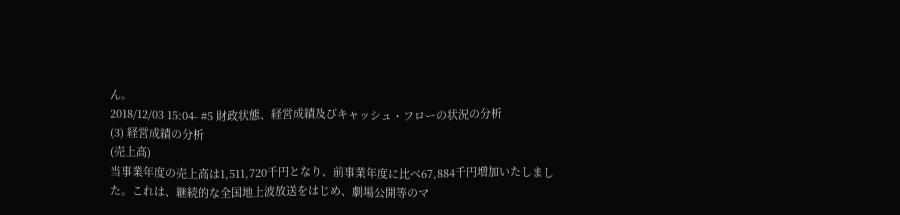ん。
2018/12/03 15:04- #5 財政状態、経営成績及びキャッシュ・フローの状況の分析
(3) 経営成績の分析
(売上高)
当事業年度の売上高は1,511,720千円となり、前事業年度に比べ67,884千円増加いたしました。これは、継続的な全国地上波放送をはじめ、劇場公開等のマ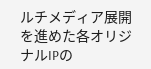ルチメディア展開を進めた各オリジナルIPの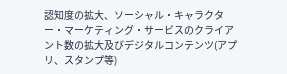認知度の拡大、ソーシャル・キャラクター・マーケティング・サービスのクライアント数の拡大及びデジタルコンテンツ(アプリ、スタンプ等)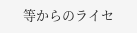等からのライセ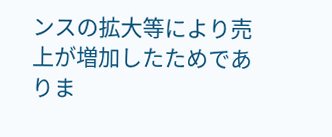ンスの拡大等により売上が増加したためでありま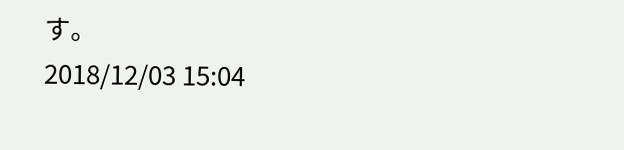す。
2018/12/03 15:04